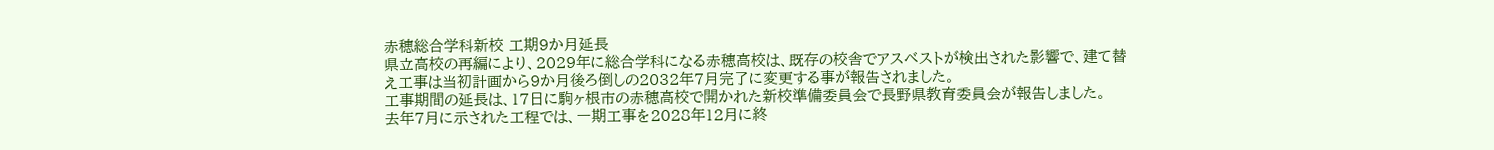赤穂総合学科新校 工期9か月延長
県立高校の再編により、2029年に総合学科になる赤穂高校は、既存の校舎でアスベストが検出された影響で、建て替え工事は当初計画から9か月後ろ倒しの2032年7月完了に変更する事が報告されました。
工事期間の延長は、17日に駒ヶ根市の赤穂高校で開かれた新校準備委員会で長野県教育委員会が報告しました。
去年7月に示された工程では、一期工事を2028年12月に終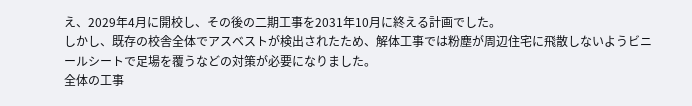え、2029年4月に開校し、その後の二期工事を2031年10月に終える計画でした。
しかし、既存の校舎全体でアスベストが検出されたため、解体工事では粉塵が周辺住宅に飛散しないようビニールシートで足場を覆うなどの対策が必要になりました。
全体の工事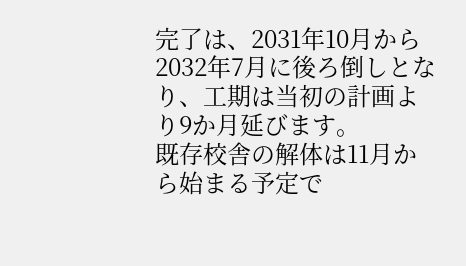完了は、2031年10月から2032年7月に後ろ倒しとなり、工期は当初の計画より9か月延びます。
既存校舎の解体は11月から始まる予定で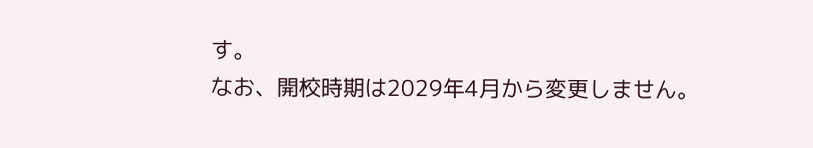す。
なお、開校時期は2029年4月から変更しません。